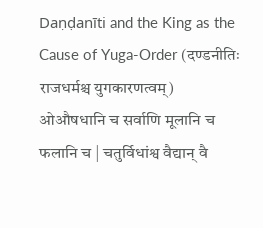Daṇḍanīti and the King as the Cause of Yuga-Order (दण्डनीतिः राजधर्मश्च युगकारणत्वम्)
ओऔषधानि च सर्वाणि मूलानि च फलानि च | चतुर्विधांश्व वैद्यान् वै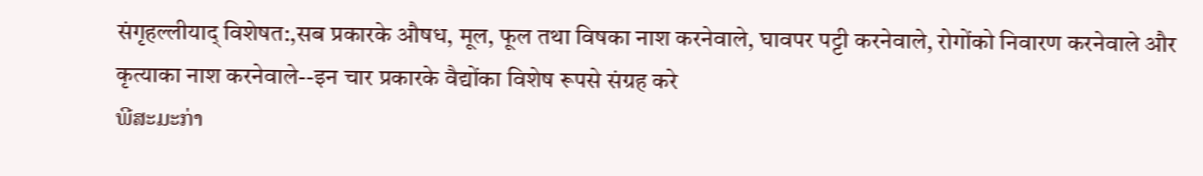संगृहल्लीयाद् विशेषत:,सब प्रकारके औषध, मूल, फूल तथा विषका नाश करनेवाले, घावपर पट्टी करनेवाले, रोगोंको निवारण करनेवाले और कृत्याका नाश करनेवाले--इन चार प्रकारके वैद्योंका विशेष रूपसे संग्रह करे
ພີສະມະກ່າ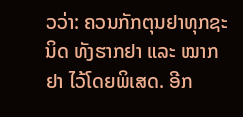ວວ່າ: ຄວນກັກຕຸນຢາທຸກຊະນິດ ທັງຮາກຢາ ແລະ ໝາກຢາ ໄວ້ໂດຍພິເສດ. ອີກ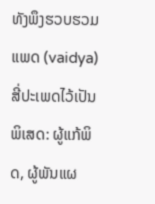ທັງພຶງຮວບຮວມແພດ (vaidya) ສີ່ປະເພດໄວ້ເປັນພິເສດ: ຜູ້ແກ້ພິດ, ຜູ້ພັນແຜ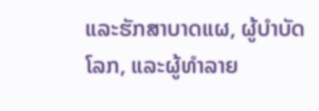ແລະຮັກສາບາດແຜ, ຜູ້ບໍາບັດໂລກ, ແລະຜູ້ທໍາລາຍ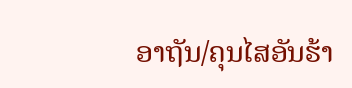ອາຖັນ/ຄຸນໄສອັນຮ້າ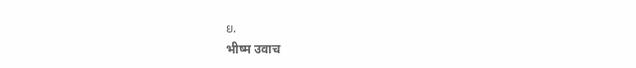ຍ.
भीष्म उवाच